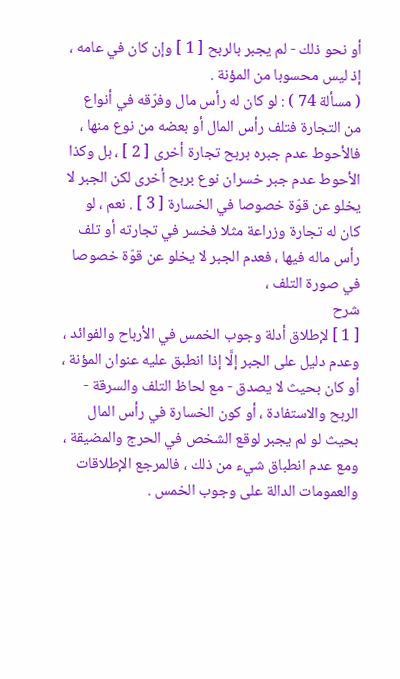أو نحو ذلك - لم يجبر بالربح [ 1 ] وإن كان في عامه ، إذ ليس محسوبا من المؤنة .
( مسألة 74 ) : لو كان له رأس مال وفرّقه في أنواع من التجارة فتلف رأس المال أو بعضه من نوع منها ، فالأحوط عدم جبره بربح تجارة أخرى [ 2 ] ، بل وكذا الأحوط عدم جبر خسران نوع بربح أخرى لكن الجبر لا يخلو عن قوّة خصوصا في الخسارة [ 3 ] . نعم ، لو كان له تجارة وزراعة مثلا فخسر في تجارته أو تلف رأس ماله فيها ، فعدم الجبر لا يخلو عن قوّة خصوصا في صورة التلف ،
شرح
[ 1 ] لإطلاق أدلة وجوب الخمس في الأرباح والفوائد ، وعدم دليل على الجبر إلَّا إذا انطبق عليه عنوان المؤنة ، أو كان بحيث لا يصدق - مع لحاظ التلف والسرقة - الربح والاستفادة ، أو كون الخسارة في رأس المال بحيث لو لم يجبر لوقع الشخص في الحرج والمضيقة ، ومع عدم انطباق شيء من ذلك ، فالمرجع الإطلاقات والعمومات الدالة على وجوب الخمس .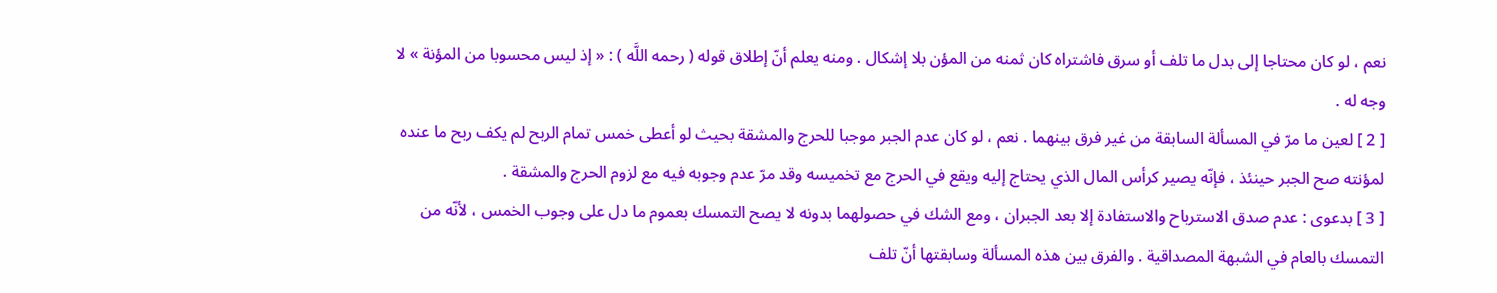نعم ، لو كان محتاجا إلى بدل ما تلف أو سرق فاشتراه كان ثمنه من المؤن بلا إشكال . ومنه يعلم أنّ إطلاق قوله ( رحمه اللَّه ) : « إذ ليس محسوبا من المؤنة » لا وجه له .
[ 2 ] لعين ما مرّ في المسألة السابقة من غير فرق بينهما . نعم ، لو كان عدم الجبر موجبا للحرج والمشقة بحيث لو أعطى خمس تمام الربح لم يكف ربح ما عنده لمؤنته صح الجبر حينئذ ، فإنّه يصير كرأس المال الذي يحتاج إليه ويقع في الحرج مع تخميسه وقد مرّ عدم وجوبه فيه مع لزوم الحرج والمشقة .
[ 3 ] بدعوى : عدم صدق الاسترباح والاستفادة إلا بعد الجبران ، ومع الشك في حصولهما بدونه لا يصح التمسك بعموم ما دل على وجوب الخمس ، لأنّه من التمسك بالعام في الشبهة المصداقية . والفرق بين هذه المسألة وسابقتها أنّ تلف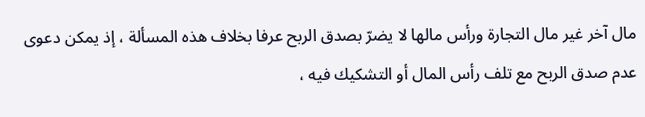مال آخر غير مال التجارة ورأس مالها لا يضرّ بصدق الربح عرفا بخلاف هذه المسألة ، إذ يمكن دعوى عدم صدق الربح مع تلف رأس المال أو التشكيك فيه ،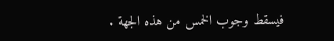فيسقط وجوب الخمس من هذه الجهة .